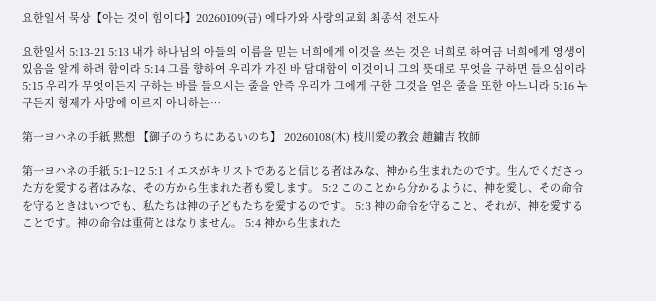요한일서 묵상【아는 것이 힘이다】20260109(금) 에다가와 사랑의교회 최종석 전도사

요한일서 5:13-21 5:13 내가 하나님의 아들의 이름을 믿는 너희에게 이것을 쓰는 것은 너희로 하여금 너희에게 영생이 있음을 알게 하려 함이라 5:14 그를 향하여 우리가 가진 바 담대함이 이것이니 그의 뜻대로 무엇을 구하면 들으심이라 5:15 우리가 무엇이든지 구하는 바를 들으시는 줄을 안즉 우리가 그에게 구한 그것을 얻은 줄을 또한 아느니라 5:16 누구든지 형제가 사망에 이르지 아니하는…

第一ヨハネの手紙 黙想 【御子のうちにあるいのち】 20260108(木) 枝川愛の教会 趙鏞吉 牧師

第一ヨハネの手紙 5:1~12 5:1 イエスがキリストであると信じる者はみな、神から生まれたのです。生んでくださった方を愛する者はみな、その方から生まれた者も愛します。 5:2 このことから分かるように、神を愛し、その命令を守るときはいつでも、私たちは神の子どもたちを愛するのです。 5:3 神の命令を守ること、それが、神を愛することです。神の命令は重荷とはなりません。 5:4 神から生まれた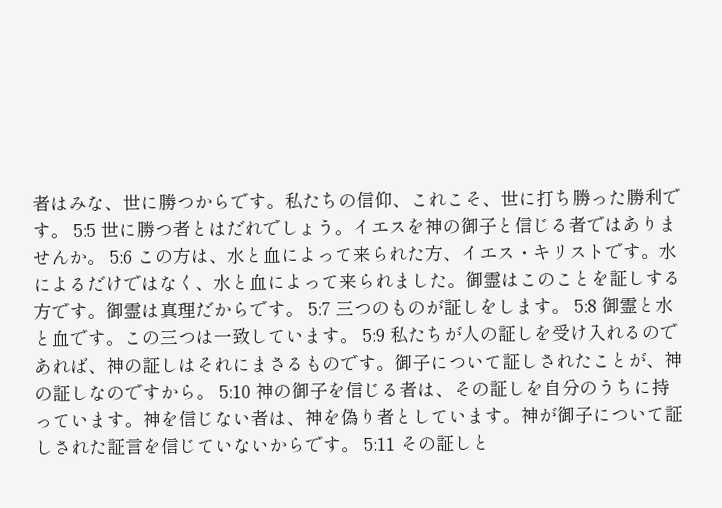者はみな、世に勝つからです。私たちの信仰、これこそ、世に打ち勝った勝利です。 5:5 世に勝つ者とはだれでしょう。イエスを神の御子と信じる者ではありませんか。 5:6 この方は、水と血によって来られた方、イエス・キリストです。水によるだけではなく、水と血によって来られました。御霊はこのことを証しする方です。御霊は真理だからです。 5:7 三つのものが証しをします。 5:8 御霊と水と血です。この三つは一致しています。 5:9 私たちが人の証しを受け入れるのであれば、神の証しはそれにまさるものです。御子について証しされたことが、神の証しなのですから。 5:10 神の御子を信じる者は、その証しを自分のうちに持っています。神を信じない者は、神を偽り者としています。神が御子について証しされた証言を信じていないからです。 5:11 その証しと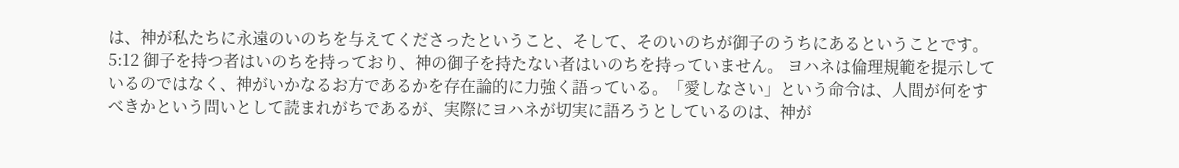は、神が私たちに永遠のいのちを与えてくださったということ、そして、そのいのちが御子のうちにあるということです。 5:12 御子を持つ者はいのちを持っており、神の御子を持たない者はいのちを持っていません。 ヨハネは倫理規範を提示しているのではなく、神がいかなるお方であるかを存在論的に力強く語っている。「愛しなさい」という命令は、人間が何をすべきかという問いとして読まれがちであるが、実際にヨハネが切実に語ろうとしているのは、神が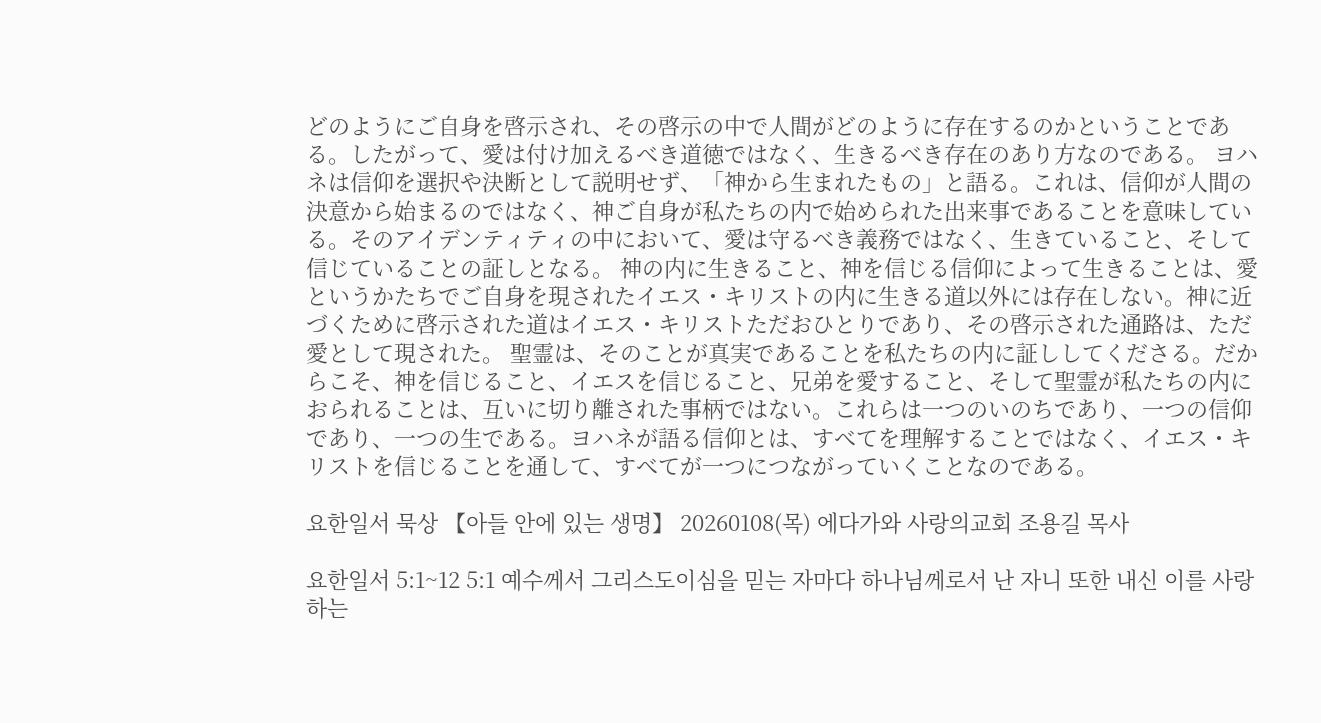どのようにご自身を啓示され、その啓示の中で人間がどのように存在するのかということである。したがって、愛は付け加えるべき道徳ではなく、生きるべき存在のあり方なのである。 ヨハネは信仰を選択や決断として説明せず、「神から生まれたもの」と語る。これは、信仰が人間の決意から始まるのではなく、神ご自身が私たちの内で始められた出来事であることを意味している。そのアイデンティティの中において、愛は守るべき義務ではなく、生きていること、そして信じていることの証しとなる。 神の内に生きること、神を信じる信仰によって生きることは、愛というかたちでご自身を現されたイエス・キリストの内に生きる道以外には存在しない。神に近づくために啓示された道はイエス・キリストただおひとりであり、その啓示された通路は、ただ愛として現された。 聖霊は、そのことが真実であることを私たちの内に証ししてくださる。だからこそ、神を信じること、イエスを信じること、兄弟を愛すること、そして聖霊が私たちの内におられることは、互いに切り離された事柄ではない。これらは一つのいのちであり、一つの信仰であり、一つの生である。ヨハネが語る信仰とは、すべてを理解することではなく、イエス・キリストを信じることを通して、すべてが一つにつながっていくことなのである。

요한일서 묵상 【아들 안에 있는 생명】 20260108(목) 에다가와 사랑의교회 조용길 목사

요한일서 5:1~12 5:1 예수께서 그리스도이심을 믿는 자마다 하나님께로서 난 자니 또한 내신 이를 사랑하는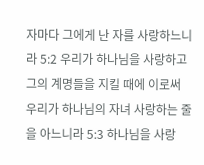자마다 그에게 난 자를 사랑하느니라 5:2 우리가 하나님을 사랑하고 그의 계명들을 지킬 때에 이로써 우리가 하나님의 자녀 사랑하는 줄을 아느니라 5:3 하나님을 사랑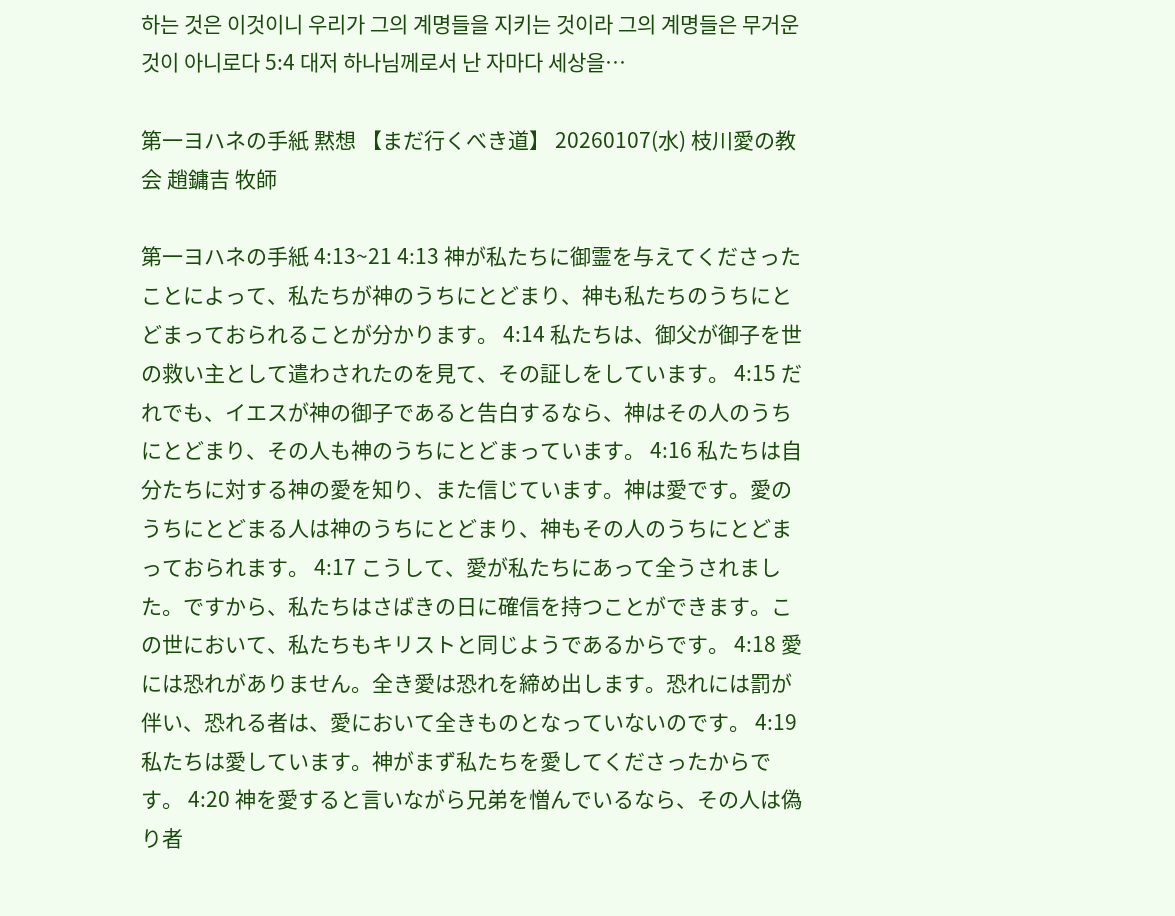하는 것은 이것이니 우리가 그의 계명들을 지키는 것이라 그의 계명들은 무거운 것이 아니로다 5:4 대저 하나님께로서 난 자마다 세상을…

第一ヨハネの手紙 黙想 【まだ行くべき道】 20260107(水) 枝川愛の教会 趙鏞吉 牧師

第一ヨハネの手紙 4:13~21 4:13 神が私たちに御霊を与えてくださったことによって、私たちが神のうちにとどまり、神も私たちのうちにとどまっておられることが分かります。 4:14 私たちは、御父が御子を世の救い主として遣わされたのを見て、その証しをしています。 4:15 だれでも、イエスが神の御子であると告白するなら、神はその人のうちにとどまり、その人も神のうちにとどまっています。 4:16 私たちは自分たちに対する神の愛を知り、また信じています。神は愛です。愛のうちにとどまる人は神のうちにとどまり、神もその人のうちにとどまっておられます。 4:17 こうして、愛が私たちにあって全うされました。ですから、私たちはさばきの日に確信を持つことができます。この世において、私たちもキリストと同じようであるからです。 4:18 愛には恐れがありません。全き愛は恐れを締め出します。恐れには罰が伴い、恐れる者は、愛において全きものとなっていないのです。 4:19 私たちは愛しています。神がまず私たちを愛してくださったからです。 4:20 神を愛すると言いながら兄弟を憎んでいるなら、その人は偽り者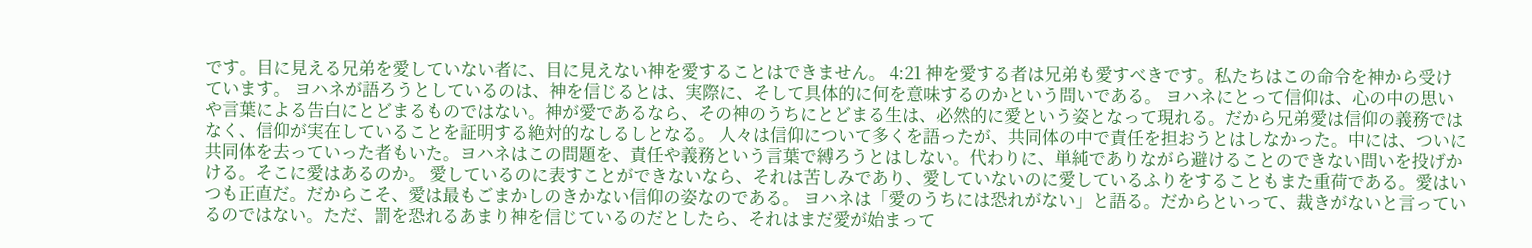です。目に見える兄弟を愛していない者に、目に見えない神を愛することはできません。 4:21 神を愛する者は兄弟も愛すべきです。私たちはこの命令を神から受けています。 ヨハネが語ろうとしているのは、神を信じるとは、実際に、そして具体的に何を意味するのかという問いである。 ヨハネにとって信仰は、心の中の思いや言葉による告白にとどまるものではない。神が愛であるなら、その神のうちにとどまる生は、必然的に愛という姿となって現れる。だから兄弟愛は信仰の義務ではなく、信仰が実在していることを証明する絶対的なしるしとなる。 人々は信仰について多くを語ったが、共同体の中で責任を担おうとはしなかった。中には、ついに共同体を去っていった者もいた。ヨハネはこの問題を、責任や義務という言葉で縛ろうとはしない。代わりに、単純でありながら避けることのできない問いを投げかける。そこに愛はあるのか。 愛しているのに表すことができないなら、それは苦しみであり、愛していないのに愛しているふりをすることもまた重荷である。愛はいつも正直だ。だからこそ、愛は最もごまかしのきかない信仰の姿なのである。 ヨハネは「愛のうちには恐れがない」と語る。だからといって、裁きがないと言っているのではない。ただ、罰を恐れるあまり神を信じているのだとしたら、それはまだ愛が始まって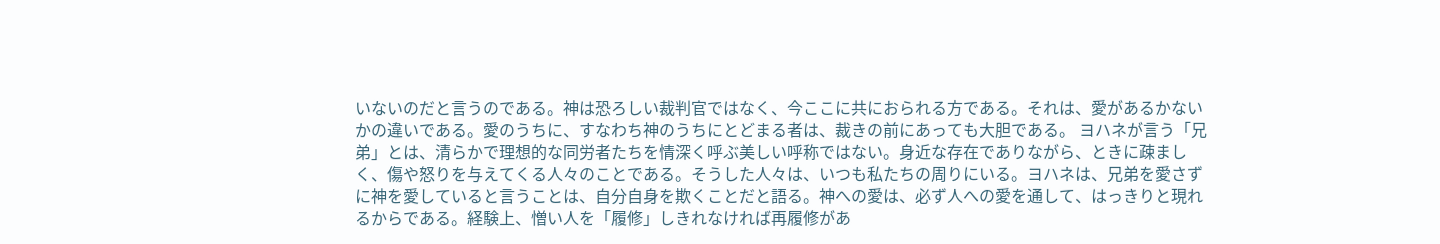いないのだと言うのである。神は恐ろしい裁判官ではなく、今ここに共におられる方である。それは、愛があるかないかの違いである。愛のうちに、すなわち神のうちにとどまる者は、裁きの前にあっても大胆である。 ヨハネが言う「兄弟」とは、清らかで理想的な同労者たちを情深く呼ぶ美しい呼称ではない。身近な存在でありながら、ときに疎ましく、傷や怒りを与えてくる人々のことである。そうした人々は、いつも私たちの周りにいる。ヨハネは、兄弟を愛さずに神を愛していると言うことは、自分自身を欺くことだと語る。神への愛は、必ず人への愛を通して、はっきりと現れるからである。経験上、憎い人を「履修」しきれなければ再履修があ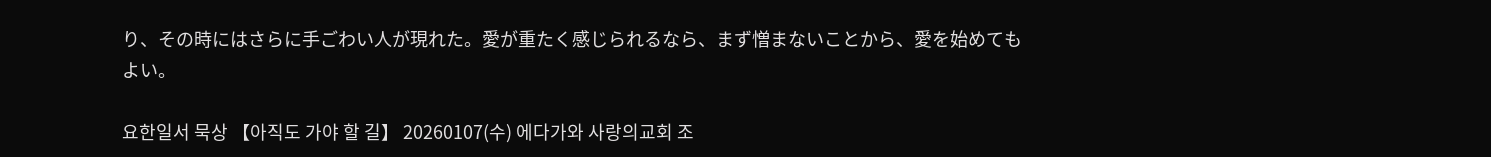り、その時にはさらに手ごわい人が現れた。愛が重たく感じられるなら、まず憎まないことから、愛を始めてもよい。

요한일서 묵상 【아직도 가야 할 길】 20260107(수) 에다가와 사랑의교회 조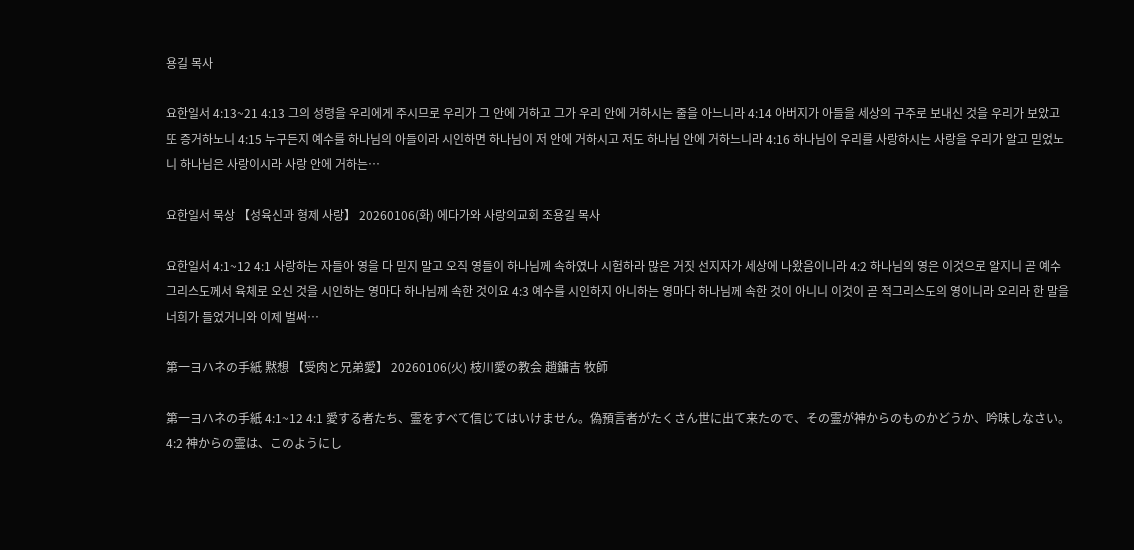용길 목사

요한일서 4:13~21 4:13 그의 성령을 우리에게 주시므로 우리가 그 안에 거하고 그가 우리 안에 거하시는 줄을 아느니라 4:14 아버지가 아들을 세상의 구주로 보내신 것을 우리가 보았고 또 증거하노니 4:15 누구든지 예수를 하나님의 아들이라 시인하면 하나님이 저 안에 거하시고 저도 하나님 안에 거하느니라 4:16 하나님이 우리를 사랑하시는 사랑을 우리가 알고 믿었노니 하나님은 사랑이시라 사랑 안에 거하는…

요한일서 묵상 【성육신과 형제 사랑】 20260106(화) 에다가와 사랑의교회 조용길 목사

요한일서 4:1~12 4:1 사랑하는 자들아 영을 다 믿지 말고 오직 영들이 하나님께 속하였나 시험하라 많은 거짓 선지자가 세상에 나왔음이니라 4:2 하나님의 영은 이것으로 알지니 곧 예수 그리스도께서 육체로 오신 것을 시인하는 영마다 하나님께 속한 것이요 4:3 예수를 시인하지 아니하는 영마다 하나님께 속한 것이 아니니 이것이 곧 적그리스도의 영이니라 오리라 한 말을 너희가 들었거니와 이제 벌써…

第一ヨハネの手紙 黙想 【受肉と兄弟愛】 20260106(火) 枝川愛の教会 趙鏞吉 牧師

第一ヨハネの手紙 4:1~12 4:1 愛する者たち、霊をすべて信じてはいけません。偽預言者がたくさん世に出て来たので、その霊が神からのものかどうか、吟味しなさい。 4:2 神からの霊は、このようにし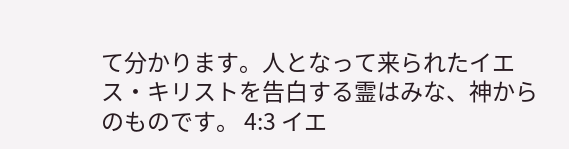て分かります。人となって来られたイエス・キリストを告白する霊はみな、神からのものです。 4:3 イエ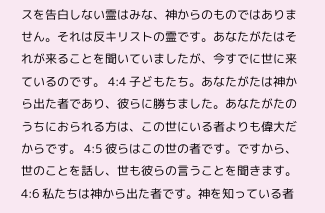スを告白しない霊はみな、神からのものではありません。それは反キリストの霊です。あなたがたはそれが来ることを聞いていましたが、今すでに世に来ているのです。 4:4 子どもたち。あなたがたは神から出た者であり、彼らに勝ちました。あなたがたのうちにおられる方は、この世にいる者よりも偉大だからです。 4:5 彼らはこの世の者です。ですから、世のことを話し、世も彼らの言うことを聞きます。 4:6 私たちは神から出た者です。神を知っている者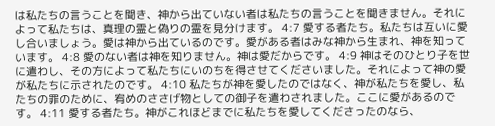は私たちの言うことを聞き、神から出ていない者は私たちの言うことを聞きません。それによって私たちは、真理の霊と偽りの霊を見分けます。 4:7 愛する者たち。私たちは互いに愛し合いましょう。愛は神から出ているのです。愛がある者はみな神から生まれ、神を知っています。 4:8 愛のない者は神を知りません。神は愛だからです。 4:9 神はそのひとり子を世に遣わし、その方によって私たちにいのちを得させてくださいました。それによって神の愛が私たちに示されたのです。 4:10 私たちが神を愛したのではなく、神が私たちを愛し、私たちの罪のために、宥めのささげ物としての御子を遣わされました。ここに愛があるのです。 4:11 愛する者たち。神がこれほどまでに私たちを愛してくださったのなら、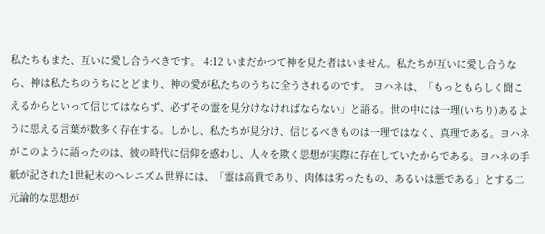私たちもまた、互いに愛し合うべきです。 4:12 いまだかつて神を見た者はいません。私たちが互いに愛し合うなら、神は私たちのうちにとどまり、神の愛が私たちのうちに全うされるのです。 ヨハネは、「もっともらしく聞こえるからといって信じてはならず、必ずその霊を見分けなければならない」と語る。世の中には一理(いちり)あるように思える言葉が数多く存在する。しかし、私たちが見分け、信じるべきものは一理ではなく、真理である。ヨハネがこのように語ったのは、彼の時代に信仰を惑わし、人々を欺く思想が実際に存在していたからである。ヨハネの手紙が記された1世紀末のヘレニズム世界には、「霊は高貴であり、肉体は劣ったもの、あるいは悪である」とする二元論的な思想が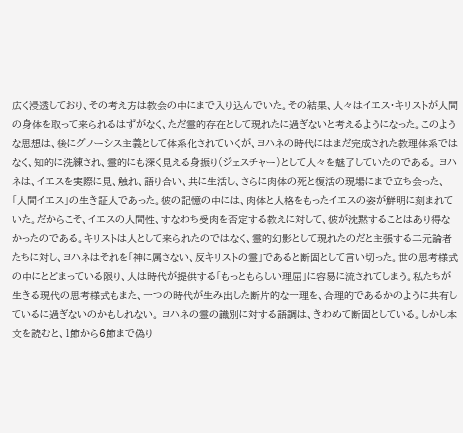広く浸透しており、その考え方は教会の中にまで入り込んでいた。その結果、人々はイエス・キリストが人間の身体を取って来られるはずがなく、ただ霊的存在として現れたに過ぎないと考えるようになった。このような思想は、後にグノーシス主義として体系化されていくが、ヨハネの時代にはまだ完成された教理体系ではなく、知的に洗練され、霊的にも深く見える身振り(ジェスチャー)として人々を魅了していたのである。 ヨハネは、イエスを実際に見、触れ、語り合い、共に生活し、さらに肉体の死と復活の現場にまで立ち会った、「人間イエス」の生き証人であった。彼の記憶の中には、肉体と人格をもったイエスの姿が鮮明に刻まれていた。だからこそ、イエスの人間性、すなわち受肉を否定する教えに対して、彼が沈黙することはあり得なかったのである。キリストは人として来られたのではなく、霊的幻影として現れたのだと主張する二元論者たちに対し、ヨハネはそれを「神に属さない、反キリストの霊」であると断固として言い切った。世の思考様式の中にとどまっている限り、人は時代が提供する「もっともらしい理屈」に容易に流されてしまう。私たちが生きる現代の思考様式もまた、一つの時代が生み出した断片的な一理を、合理的であるかのように共有しているに過ぎないのかもしれない。 ヨハネの霊の識別に対する語調は、きわめて断固としている。しかし本文を読むと、1節から6節まで偽り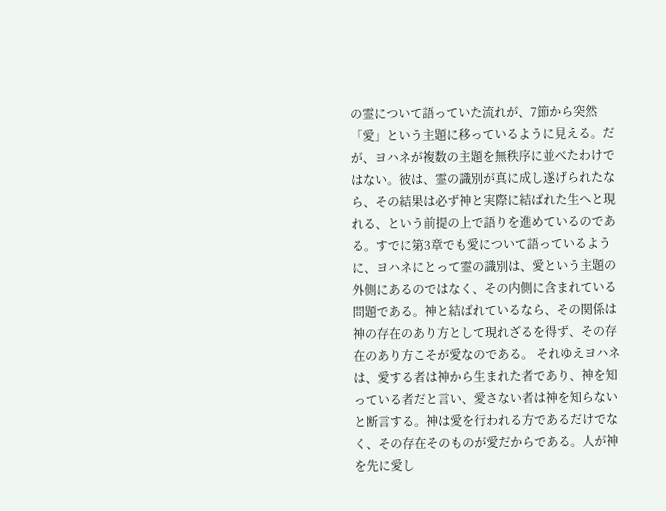の霊について語っていた流れが、7節から突然「愛」という主題に移っているように見える。だが、ヨハネが複数の主題を無秩序に並べたわけではない。彼は、霊の識別が真に成し遂げられたなら、その結果は必ず神と実際に結ばれた生へと現れる、という前提の上で語りを進めているのである。すでに第3章でも愛について語っているように、ヨハネにとって霊の識別は、愛という主題の外側にあるのではなく、その内側に含まれている問題である。神と結ばれているなら、その関係は神の存在のあり方として現れざるを得ず、その存在のあり方こそが愛なのである。 それゆえヨハネは、愛する者は神から生まれた者であり、神を知っている者だと言い、愛さない者は神を知らないと断言する。神は愛を行われる方であるだけでなく、その存在そのものが愛だからである。人が神を先に愛し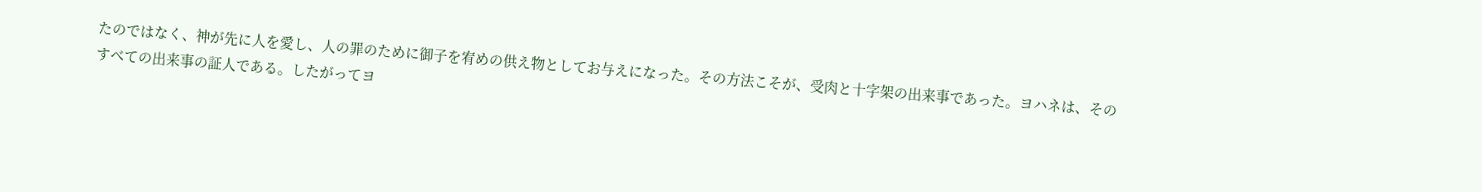たのではなく、神が先に人を愛し、人の罪のために御子を宥めの供え物としてお与えになった。その方法こそが、受肉と十字架の出来事であった。ヨハネは、そのすべての出来事の証人である。したがってヨ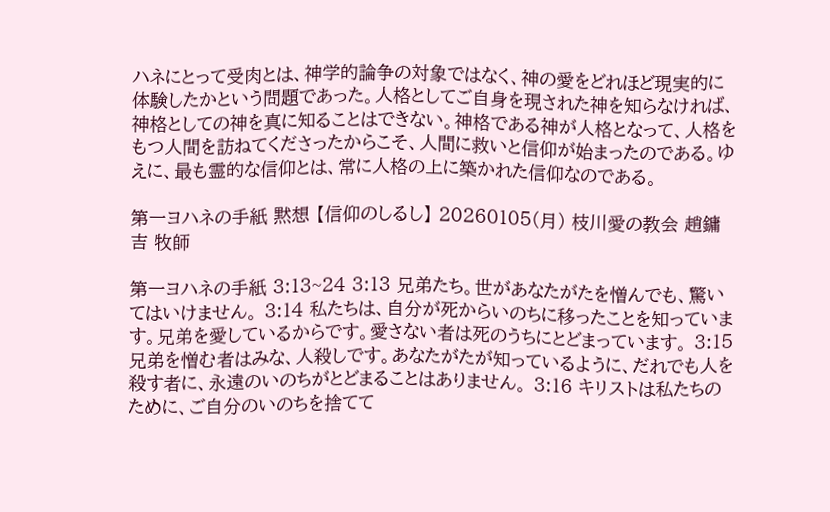ハネにとって受肉とは、神学的論争の対象ではなく、神の愛をどれほど現実的に体験したかという問題であった。人格としてご自身を現された神を知らなければ、神格としての神を真に知ることはできない。神格である神が人格となって、人格をもつ人間を訪ねてくださったからこそ、人間に救いと信仰が始まったのである。ゆえに、最も霊的な信仰とは、常に人格の上に築かれた信仰なのである。

第一ヨハネの手紙 黙想 【信仰のしるし】 20260105(月) 枝川愛の教会 趙鏞吉 牧師

第一ヨハネの手紙 3:13~24 3:13 兄弟たち。世があなたがたを憎んでも、驚いてはいけません。 3:14 私たちは、自分が死からいのちに移ったことを知っています。兄弟を愛しているからです。愛さない者は死のうちにとどまっています。 3:15 兄弟を憎む者はみな、人殺しです。あなたがたが知っているように、だれでも人を殺す者に、永遠のいのちがとどまることはありません。 3:16 キリストは私たちのために、ご自分のいのちを捨てて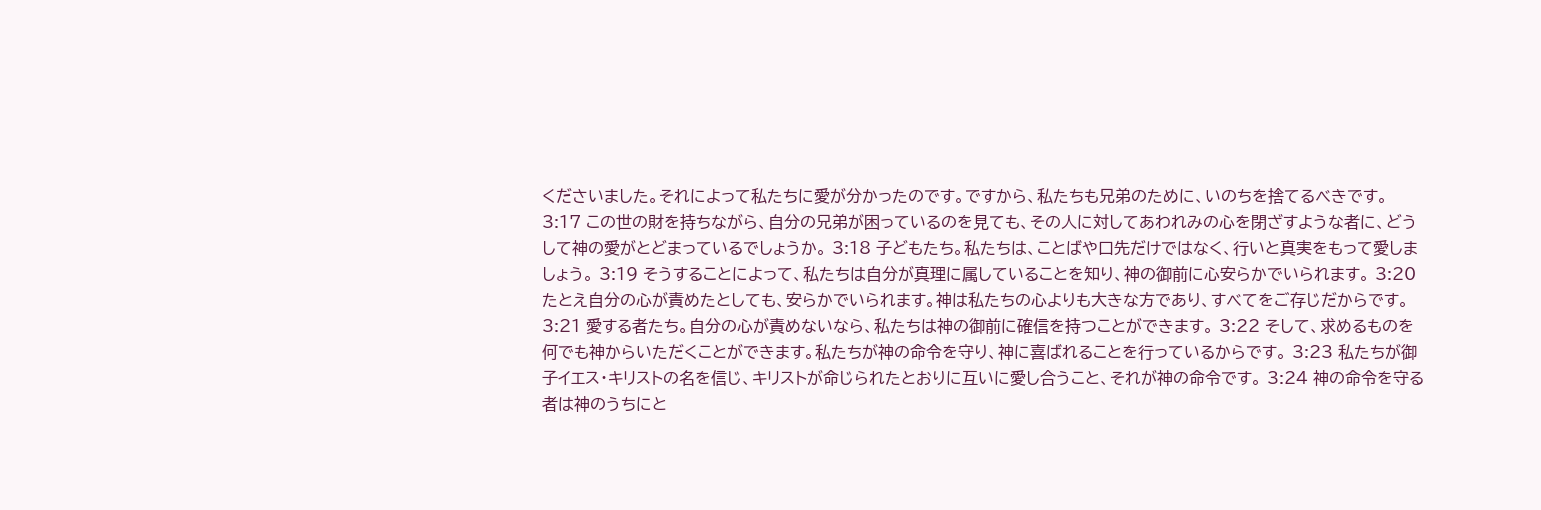くださいました。それによって私たちに愛が分かったのです。ですから、私たちも兄弟のために、いのちを捨てるべきです。 3:17 この世の財を持ちながら、自分の兄弟が困っているのを見ても、その人に対してあわれみの心を閉ざすような者に、どうして神の愛がとどまっているでしょうか。 3:18 子どもたち。私たちは、ことばや口先だけではなく、行いと真実をもって愛しましょう。 3:19 そうすることによって、私たちは自分が真理に属していることを知り、神の御前に心安らかでいられます。 3:20 たとえ自分の心が責めたとしても、安らかでいられます。神は私たちの心よりも大きな方であり、すべてをご存じだからです。 3:21 愛する者たち。自分の心が責めないなら、私たちは神の御前に確信を持つことができます。 3:22 そして、求めるものを何でも神からいただくことができます。私たちが神の命令を守り、神に喜ばれることを行っているからです。 3:23 私たちが御子イエス・キリストの名を信じ、キリストが命じられたとおりに互いに愛し合うこと、それが神の命令です。 3:24 神の命令を守る者は神のうちにと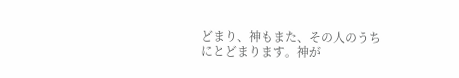どまり、神もまた、その人のうちにとどまります。神が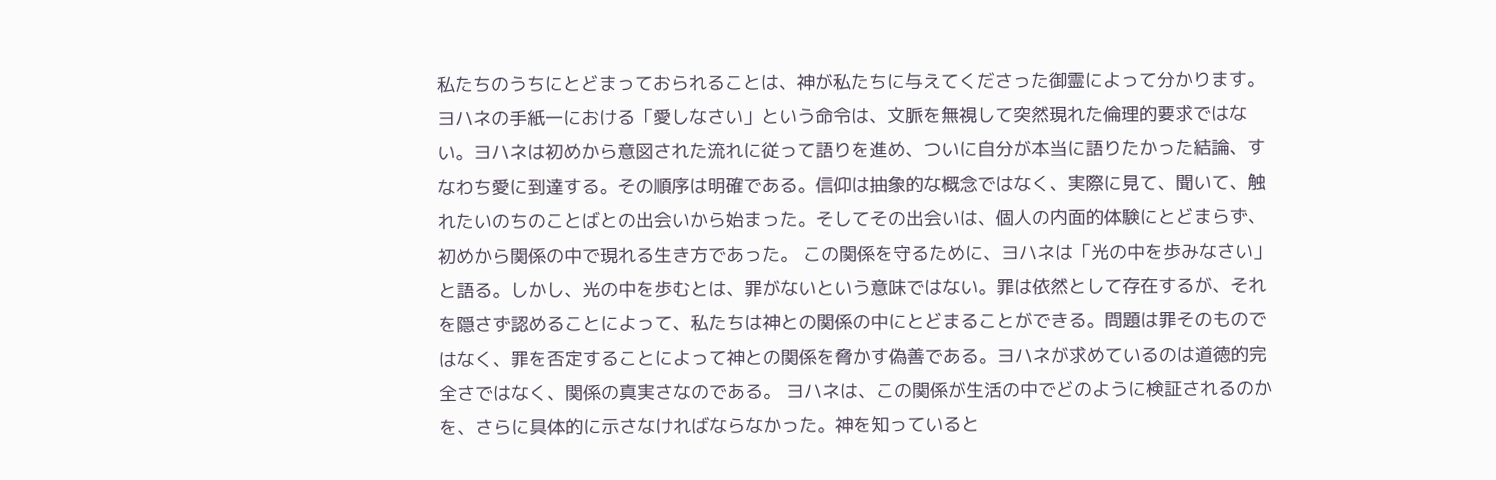私たちのうちにとどまっておられることは、神が私たちに与えてくださった御霊によって分かります。 ヨハネの手紙一における「愛しなさい」という命令は、文脈を無視して突然現れた倫理的要求ではない。ヨハネは初めから意図された流れに従って語りを進め、ついに自分が本当に語りたかった結論、すなわち愛に到達する。その順序は明確である。信仰は抽象的な概念ではなく、実際に見て、聞いて、触れたいのちのことばとの出会いから始まった。そしてその出会いは、個人の内面的体験にとどまらず、初めから関係の中で現れる生き方であった。 この関係を守るために、ヨハネは「光の中を歩みなさい」と語る。しかし、光の中を歩むとは、罪がないという意味ではない。罪は依然として存在するが、それを隠さず認めることによって、私たちは神との関係の中にとどまることができる。問題は罪そのものではなく、罪を否定することによって神との関係を脅かす偽善である。ヨハネが求めているのは道徳的完全さではなく、関係の真実さなのである。 ヨハネは、この関係が生活の中でどのように検証されるのかを、さらに具体的に示さなければならなかった。神を知っていると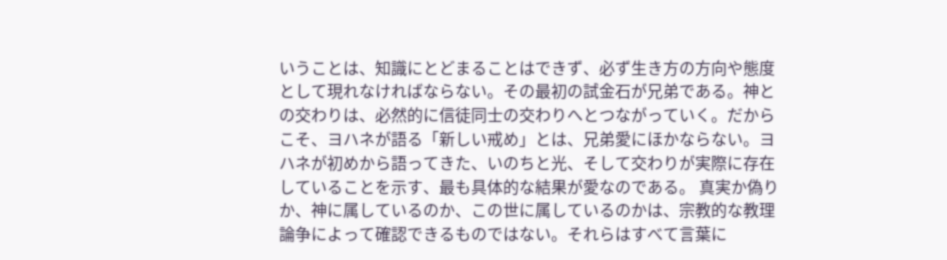いうことは、知識にとどまることはできず、必ず生き方の方向や態度として現れなければならない。その最初の試金石が兄弟である。神との交わりは、必然的に信徒同士の交わりへとつながっていく。だからこそ、ヨハネが語る「新しい戒め」とは、兄弟愛にほかならない。ヨハネが初めから語ってきた、いのちと光、そして交わりが実際に存在していることを示す、最も具体的な結果が愛なのである。 真実か偽りか、神に属しているのか、この世に属しているのかは、宗教的な教理論争によって確認できるものではない。それらはすべて言葉に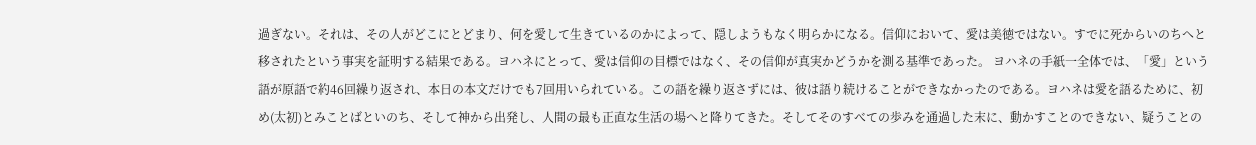過ぎない。それは、その人がどこにとどまり、何を愛して生きているのかによって、隠しようもなく明らかになる。信仰において、愛は美徳ではない。すでに死からいのちへと移されたという事実を証明する結果である。ヨハネにとって、愛は信仰の目標ではなく、その信仰が真実かどうかを測る基準であった。 ヨハネの手紙一全体では、「愛」という語が原語で約46回繰り返され、本日の本文だけでも7回用いられている。この語を繰り返さずには、彼は語り続けることができなかったのである。ヨハネは愛を語るために、初め(太初)とみことばといのち、そして神から出発し、人間の最も正直な生活の場へと降りてきた。そしてそのすべての歩みを通過した末に、動かすことのできない、疑うことの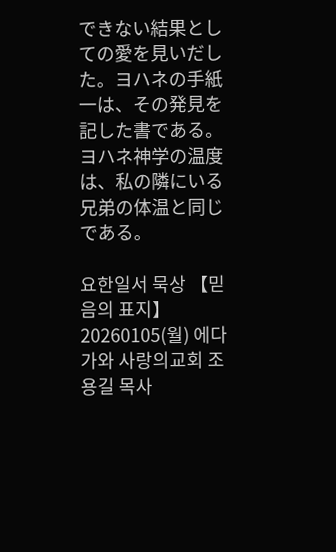できない結果としての愛を見いだした。ヨハネの手紙一は、その発見を記した書である。ヨハネ神学の温度は、私の隣にいる兄弟の体温と同じである。

요한일서 묵상 【믿음의 표지】 20260105(월) 에다가와 사랑의교회 조용길 목사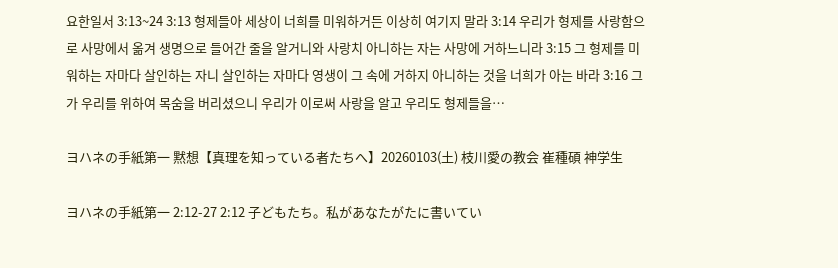요한일서 3:13~24 3:13 형제들아 세상이 너희를 미워하거든 이상히 여기지 말라 3:14 우리가 형제를 사랑함으로 사망에서 옮겨 생명으로 들어간 줄을 알거니와 사랑치 아니하는 자는 사망에 거하느니라 3:15 그 형제를 미워하는 자마다 살인하는 자니 살인하는 자마다 영생이 그 속에 거하지 아니하는 것을 너희가 아는 바라 3:16 그가 우리를 위하여 목숨을 버리셨으니 우리가 이로써 사랑을 알고 우리도 형제들을…

ヨハネの手紙第一 黙想【真理を知っている者たちへ】20260103(土) 枝川愛の教会 崔種碩 神学生

ヨハネの手紙第一 2:12-27 2:12 子どもたち。私があなたがたに書いてい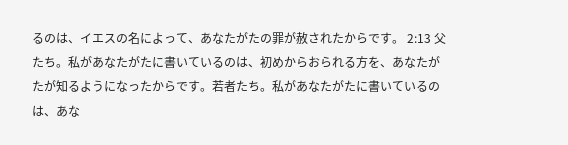るのは、イエスの名によって、あなたがたの罪が赦されたからです。 2:13 父たち。私があなたがたに書いているのは、初めからおられる方を、あなたがたが知るようになったからです。若者たち。私があなたがたに書いているのは、あな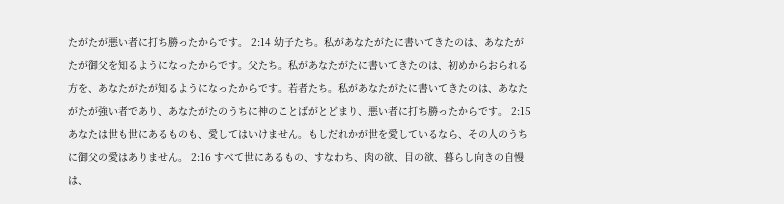たがたが悪い者に打ち勝ったからです。 2:14 幼子たち。私があなたがたに書いてきたのは、あなたがたが御父を知るようになったからです。父たち。私があなたがたに書いてきたのは、初めからおられる方を、あなたがたが知るようになったからです。若者たち。私があなたがたに書いてきたのは、あなたがたが強い者であり、あなたがたのうちに神のことばがとどまり、悪い者に打ち勝ったからです。 2:15 あなたは世も世にあるものも、愛してはいけません。もしだれかが世を愛しているなら、その人のうちに御父の愛はありません。 2:16 すべて世にあるもの、すなわち、肉の欲、目の欲、暮らし向きの自慢は、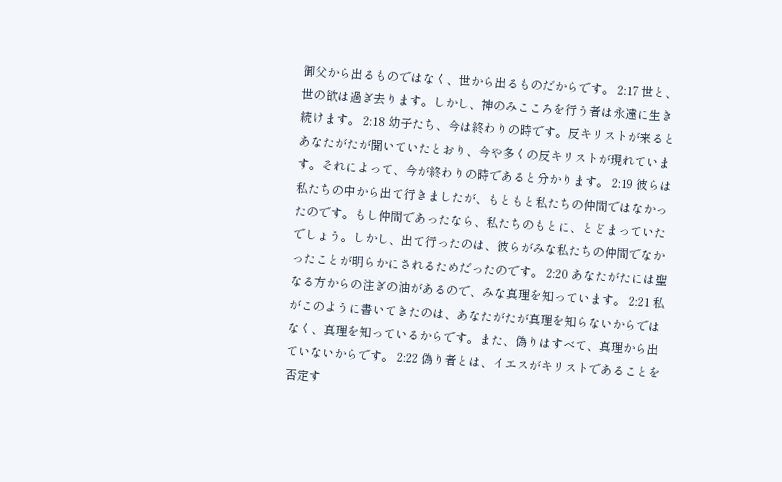御父から出るものではなく、世から出るものだからです。 2:17 世と、世の欲は過ぎ去ります。しかし、神のみこころを行う者は永遠に生き続けます。 2:18 幼子たち、今は終わりの時です。反キリストが来るとあなたがたが聞いていたとおり、今や多くの反キリストが現れています。それによって、今が終わりの時であると分かります。 2:19 彼らは私たちの中から出て行きましたが、もともと私たちの仲間ではなかったのです。もし仲間であったなら、私たちのもとに、とどまっていたでしょう。しかし、出て行ったのは、彼らがみな私たちの仲間でなかったことが明らかにされるためだったのです。 2:20 あなたがたには聖なる方からの注ぎの油があるので、みな真理を知っています。 2:21 私がこのように書いてきたのは、あなたがたが真理を知らないからではなく、真理を知っているからです。また、偽りはすべて、真理から出ていないからです。 2:22 偽り者とは、イエスがキリストであることを否定す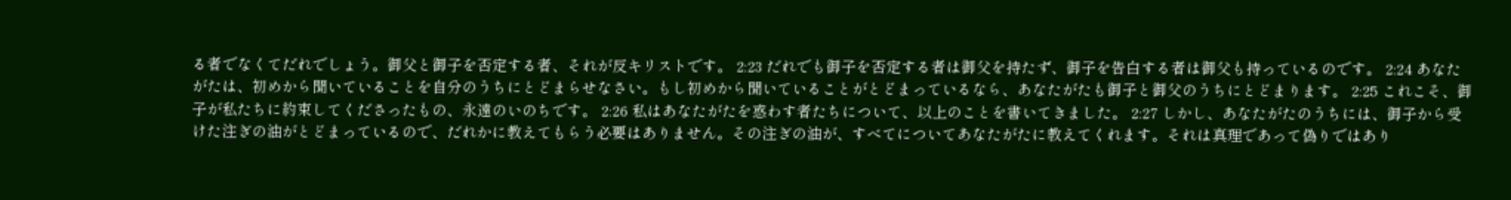る者でなくてだれでしょう。御父と御子を否定する者、それが反キリストです。 2:23 だれでも御子を否定する者は御父を持たず、御子を告白する者は御父も持っているのです。 2:24 あなたがたは、初めから聞いていることを自分のうちにとどまらせなさい。もし初めから聞いていることがとどまっているなら、あなたがたも御子と御父のうちにとどまります。 2:25 これこそ、御子が私たちに約束してくださったもの、永遠のいのちです。 2:26 私はあなたがたを惑わす者たちについて、以上のことを書いてきました。 2:27 しかし、あなたがたのうちには、御子から受けた注ぎの油がとどまっているので、だれかに教えてもらう必要はありません。その注ぎの油が、すべてについてあなたがたに教えてくれます。それは真理であって偽りではあり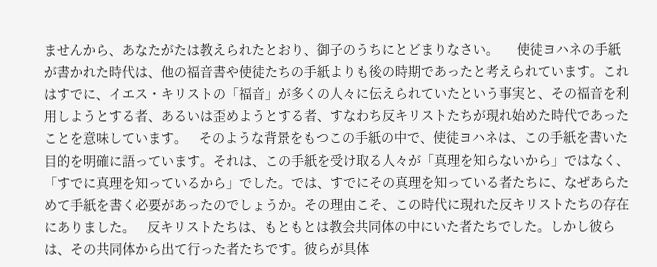ませんから、あなたがたは教えられたとおり、御子のうちにとどまりなさい。      使徒ヨハネの手紙が書かれた時代は、他の福音書や使徒たちの手紙よりも後の時期であったと考えられています。これはすでに、イエス・キリストの「福音」が多くの人々に伝えられていたという事実と、その福音を利用しようとする者、あるいは歪めようとする者、すなわち反キリストたちが現れ始めた時代であったことを意味しています。    そのような背景をもつこの手紙の中で、使徒ヨハネは、この手紙を書いた目的を明確に語っています。それは、この手紙を受け取る人々が「真理を知らないから」ではなく、「すでに真理を知っているから」でした。では、すでにその真理を知っている者たちに、なぜあらためて手紙を書く必要があったのでしょうか。その理由こそ、この時代に現れた反キリストたちの存在にありました。    反キリストたちは、もともとは教会共同体の中にいた者たちでした。しかし彼らは、その共同体から出て行った者たちです。彼らが具体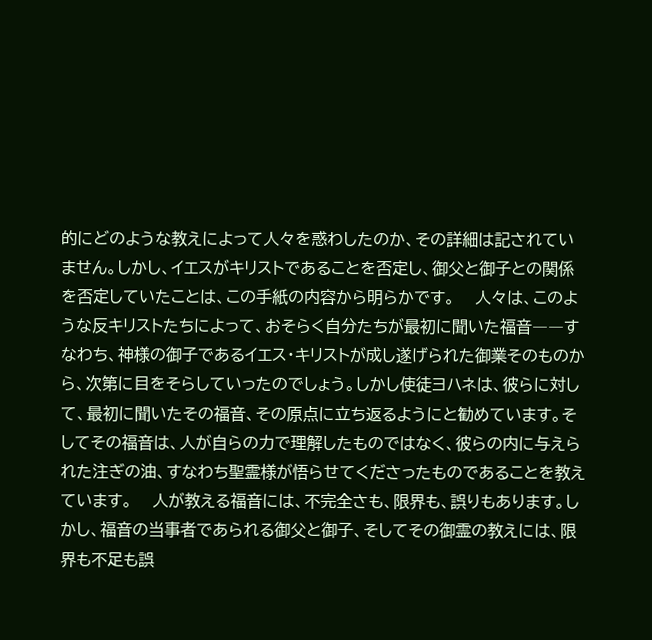的にどのような教えによって人々を惑わしたのか、その詳細は記されていません。しかし、イエスがキリストであることを否定し、御父と御子との関係を否定していたことは、この手紙の内容から明らかです。    人々は、このような反キリストたちによって、おそらく自分たちが最初に聞いた福音――すなわち、神様の御子であるイエス・キリストが成し遂げられた御業そのものから、次第に目をそらしていったのでしょう。しかし使徒ヨハネは、彼らに対して、最初に聞いたその福音、その原点に立ち返るようにと勧めています。そしてその福音は、人が自らの力で理解したものではなく、彼らの内に与えられた注ぎの油、すなわち聖霊様が悟らせてくださったものであることを教えています。    人が教える福音には、不完全さも、限界も、誤りもあります。しかし、福音の当事者であられる御父と御子、そしてその御霊の教えには、限界も不足も誤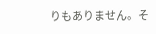りもありません。そ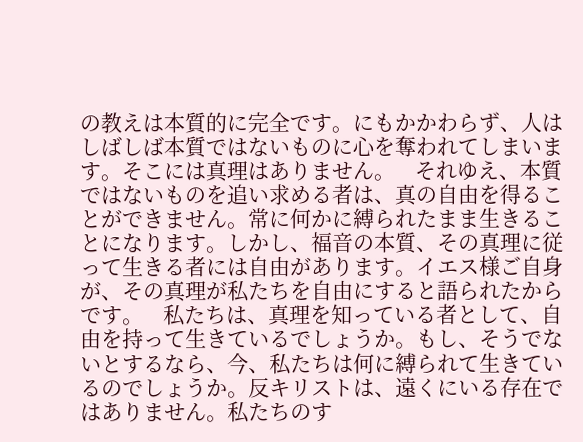の教えは本質的に完全です。にもかかわらず、人はしばしば本質ではないものに心を奪われてしまいます。そこには真理はありません。    それゆえ、本質ではないものを追い求める者は、真の自由を得ることができません。常に何かに縛られたまま生きることになります。しかし、福音の本質、その真理に従って生きる者には自由があります。イエス様ご自身が、その真理が私たちを自由にすると語られたからです。    私たちは、真理を知っている者として、自由を持って生きているでしょうか。もし、そうでないとするなら、今、私たちは何に縛られて生きているのでしょうか。反キリストは、遠くにいる存在ではありません。私たちのす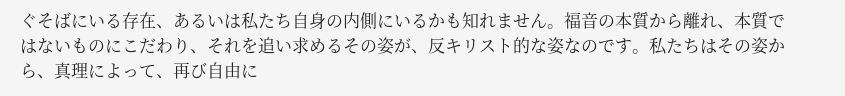ぐそばにいる存在、あるいは私たち自身の内側にいるかも知れません。福音の本質から離れ、本質ではないものにこだわり、それを追い求めるその姿が、反キリスト的な姿なのです。私たちはその姿から、真理によって、再び自由に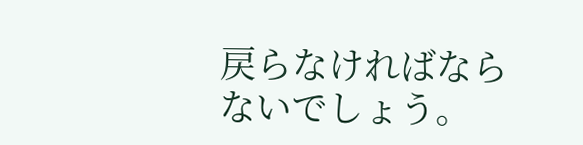戻らなければならないでしょう。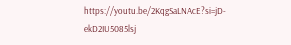https://youtu.be/2KqgSaLNAcE?si=jD-ekD2IU5085lsj